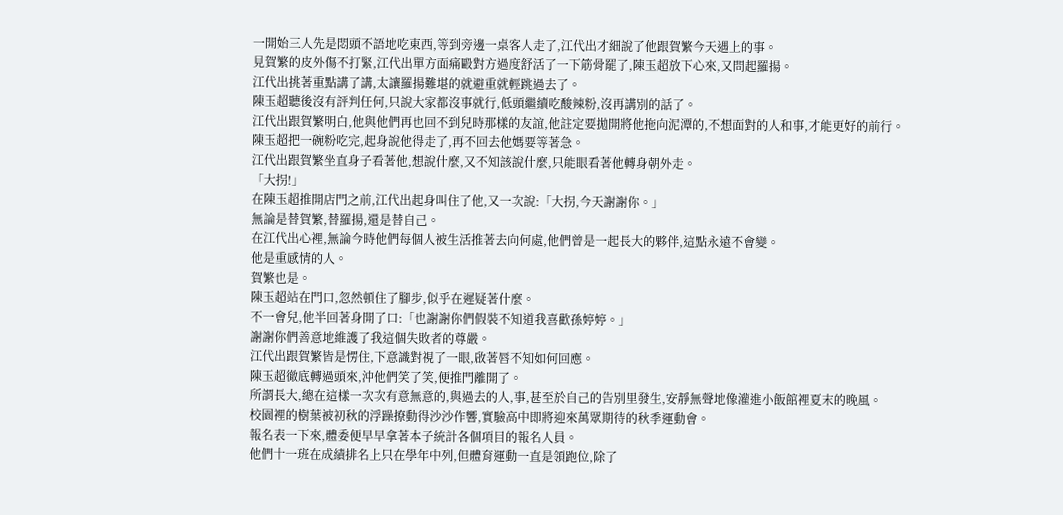一開始三人先是悶頭不語地吃東西,等到旁邊一桌客人走了,江代出才細說了他跟賀繁今天遇上的事。
見賀繁的皮外傷不打緊,江代出單方面痛毆對方過度舒活了一下筋骨罷了,陳玉超放下心來,又問起羅揚。
江代出挑著重點講了講,太讓羅揚難堪的就避重就輕跳過去了。
陳玉超聽後沒有評判任何,只說大家都沒事就行,低頭繼續吃酸辣粉,沒再講別的話了。
江代出跟賀繁明白,他與他們再也回不到兒時那樣的友誼,他註定要拋開將他拖向泥潭的,不想面對的人和事,才能更好的前行。
陳玉超把一碗粉吃完,起身說他得走了,再不回去他媽要等著急。
江代出跟賀繁坐直身子看著他,想說什麼,又不知該說什麼,只能眼看著他轉身朝外走。
「大拐!」
在陳玉超推開店門之前,江代出起身叫住了他,又一次說:「大拐,今天謝謝你。」
無論是替賀繁,替羅揚,還是替自己。
在江代出心裡,無論今時他們每個人被生活推著去向何處,他們曾是一起長大的夥伴,這點永遠不會變。
他是重感情的人。
賀繁也是。
陳玉超站在門口,忽然頓住了腳步,似乎在遲疑著什麼。
不一會兒,他半回著身開了口:「也謝謝你們假裝不知道我喜歡孫婷婷。」
謝謝你們善意地維護了我這個失敗者的尊嚴。
江代出跟賀繁皆是愣住,下意識對視了一眼,啟著唇不知如何回應。
陳玉超徹底轉過頭來,沖他們笑了笑,便推門離開了。
所謂長大,總在這樣一次次有意無意的,與過去的人,事,甚至於自己的告別里發生,安靜無聲地像灌進小飯館裡夏末的晚風。
校園裡的樹葉被初秋的浮躁撩動得沙沙作響,實驗高中即將迎來萬眾期待的秋季運動會。
報名表一下來,體委便早早拿著本子統計各個項目的報名人員。
他們十一班在成績排名上只在學年中列,但體育運動一直是領跑位,除了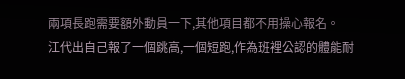兩項長跑需要額外動員一下,其他項目都不用操心報名。
江代出自己報了一個跳高,一個短跑,作為班裡公認的體能耐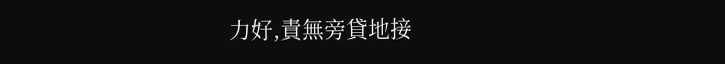力好,責無旁貸地接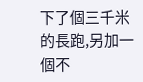下了個三千米的長跑,另加一個不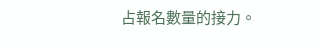占報名數量的接力。